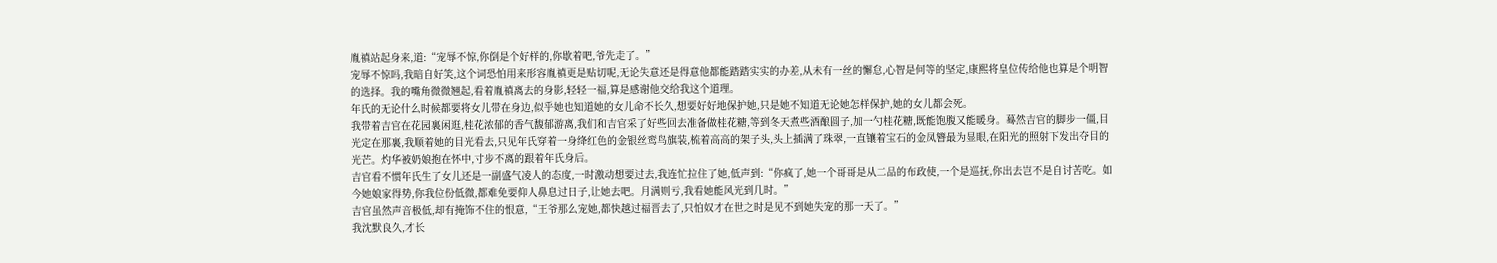胤禛站起身来,道:“宠辱不惊,你倒是个好样的,你歇着吧,爷先走了。”
宠辱不惊吗,我暗自好笑,这个词恐怕用来形容胤禛更是贴切呢,无论失意还是得意他都能踏踏实实的办差,从未有一丝的懈怠,心智是何等的坚定,康熙将皇位传给他也算是个明智的选择。我的嘴角微微翘起,看着胤禛离去的身影,轻轻一福,算是感谢他交给我这个道理。
年氏的无论什么时候都要将女儿带在身边,似乎她也知道她的女儿命不长久,想要好好地保护她,只是她不知道无论她怎样保护,她的女儿都会死。
我带着吉官在花园裏闲逛,桂花浓郁的香气馥郁游离,我们和吉官采了好些回去准备做桂花糖,等到冬天煮些酒酿圆子,加一勺桂花糖,既能饱腹又能暖身。蓦然吉官的脚步一僵,目光定在那裏,我顺着她的目光看去,只见年氏穿着一身绛红色的金银丝鸾鸟旗装,梳着高高的架子头,头上插满了珠翠,一直镶着宝石的金凤簪最为显眼,在阳光的照射下发出夺目的光芒。灼华被奶娘抱在怀中,寸步不离的跟着年氏身后。
吉官看不惯年氏生了女儿还是一副盛气凌人的态度,一时激动想要过去,我连忙拉住了她,低声到:“你疯了,她一个哥哥是从二品的布政使,一个是巡抚,你出去岂不是自讨苦吃。如今她娘家得势,你我位份低微,都难免要仰人鼻息过日子,让她去吧。月满则亏,我看她能风光到几时。”
吉官虽然声音极低,却有掩饰不住的恨意,“王爷那么宠她,都快越过福晋去了,只怕奴才在世之时是见不到她失宠的那一天了。”
我沈默良久,才长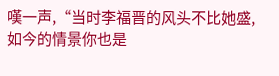嘆一声,“当时李福晋的风头不比她盛,如今的情景你也是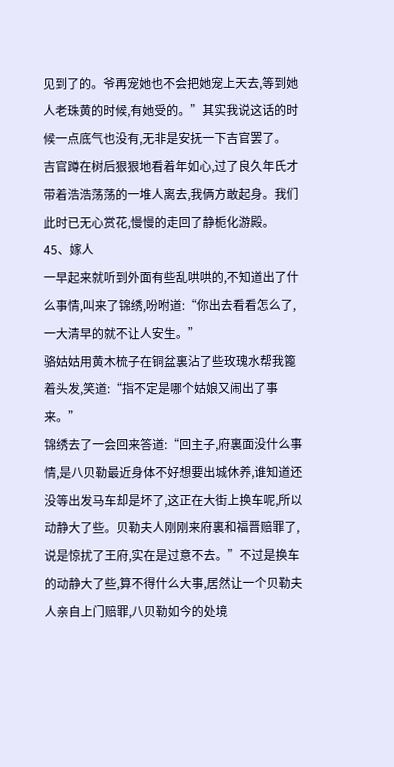见到了的。爷再宠她也不会把她宠上天去,等到她人老珠黄的时候,有她受的。”其实我说这话的时候一点底气也没有,无非是安抚一下吉官罢了。
吉官蹲在树后狠狠地看着年如心,过了良久年氏才带着浩浩荡荡的一堆人离去,我俩方敢起身。我们此时已无心赏花,慢慢的走回了静栀化游殿。
45、嫁人
一早起来就听到外面有些乱哄哄的,不知道出了什么事情,叫来了锦绣,吩咐道:“你出去看看怎么了,一大清早的就不让人安生。”
骆姑姑用黄木梳子在铜盆裏沾了些玫瑰水帮我篦着头发,笑道:“指不定是哪个姑娘又闹出了事来。”
锦绣去了一会回来答道:“回主子,府裏面没什么事情,是八贝勒最近身体不好想要出城休养,谁知道还没等出发马车却是坏了,这正在大街上换车呢,所以动静大了些。贝勒夫人刚刚来府裏和福晋赔罪了,说是惊扰了王府,实在是过意不去。”不过是换车的动静大了些,算不得什么大事,居然让一个贝勒夫人亲自上门赔罪,八贝勒如今的处境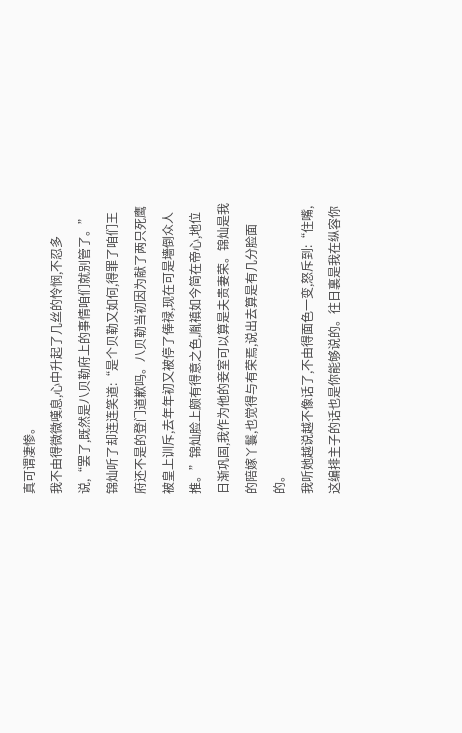真可谓凄惨。
我不由得微微嘆息,心中升起了几丝的怜悯,不忍多说,“罢了,既然是八贝勒府上的事情咱们就别管了。”
锦灿听了却连连笑道:“是个贝勒又如何,得罪了咱们王府还不是的登门道歉吗。八贝勒当初因为献了两只死鹰被皇上训斥,去年年初又被停了俸禄,现在可是墻倒众人推。”锦灿脸上颇有得意之色,胤禛如今简在帝心,地位日渐巩固,我作为他的妾室可以算是夫贵妻荣。锦灿是我的陪嫁丫鬟,也觉得与有荣焉,说出去算是有几分脸面的。
我听她越说越不像话了,不由得面色一变,怒斥到:“住嘴,这编排主子的话也是你能够说的。往日裏是我在纵容你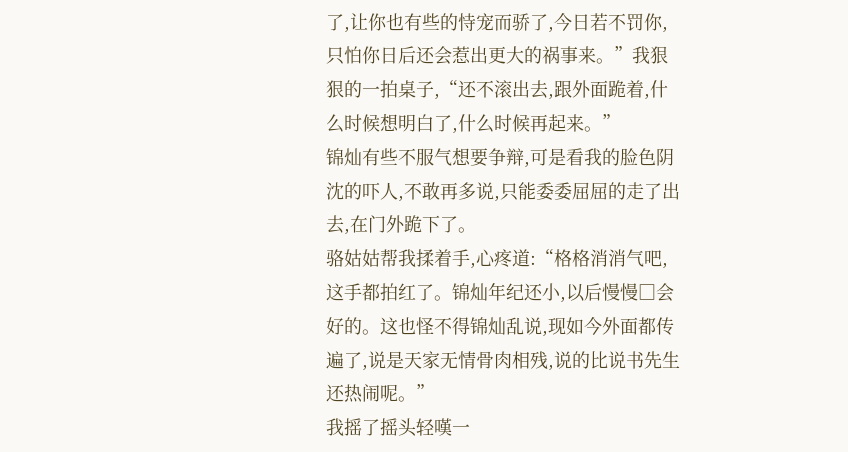了,让你也有些的恃宠而骄了,今日若不罚你,只怕你日后还会惹出更大的祸事来。”我狠狠的一拍桌子,“还不滚出去,跟外面跪着,什么时候想明白了,什么时候再起来。”
锦灿有些不服气想要争辩,可是看我的脸色阴沈的吓人,不敢再多说,只能委委屈屈的走了出去,在门外跪下了。
骆姑姑帮我揉着手,心疼道:“格格消消气吧,这手都拍红了。锦灿年纪还小,以后慢慢□会好的。这也怪不得锦灿乱说,现如今外面都传遍了,说是天家无情骨肉相残,说的比说书先生还热闹呢。”
我摇了摇头轻嘆一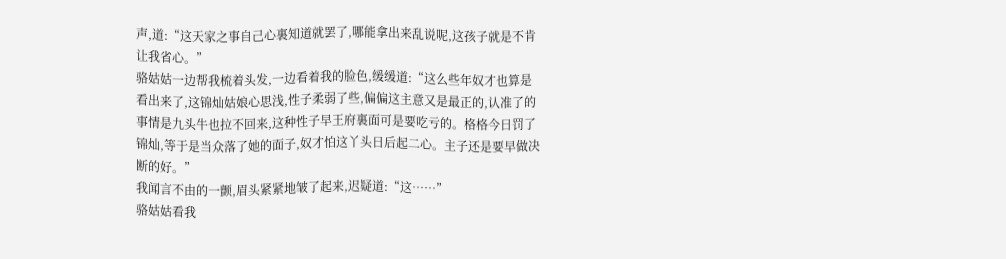声,道:“这天家之事自己心裏知道就罢了,哪能拿出来乱说呢,这孩子就是不肯让我省心。”
骆姑姑一边帮我梳着头发,一边看着我的脸色,缓缓道:“这么些年奴才也算是看出来了,这锦灿姑娘心思浅,性子柔弱了些,偏偏这主意又是最正的,认准了的事情是九头牛也拉不回来,这种性子早王府裏面可是要吃亏的。格格今日罚了锦灿,等于是当众落了她的面子,奴才怕这丫头日后起二心。主子还是要早做决断的好。”
我闻言不由的一颤,眉头紧紧地皱了起来,迟疑道:“这……”
骆姑姑看我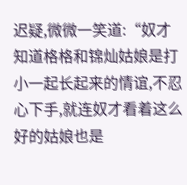迟疑,微微一笑道:“奴才知道格格和锦灿姑娘是打小一起长起来的情谊,不忍心下手,就连奴才看着这么好的姑娘也是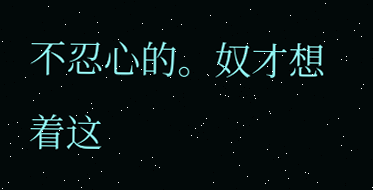不忍心的。奴才想着这